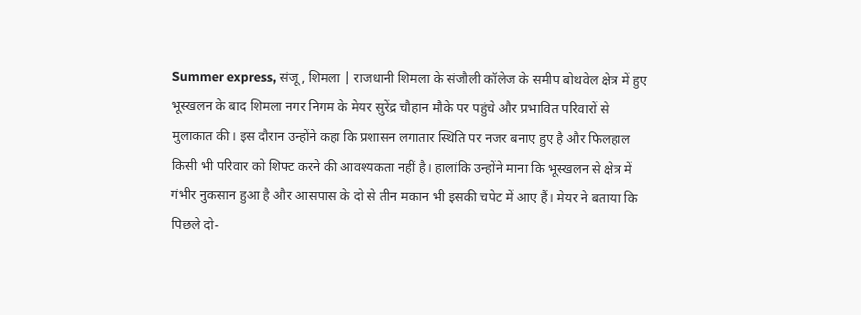Summer express, संजू, शिमला | राजधानी शिमला के संजौली कॉलेज के समीप बोथवेल क्षेत्र में हुए भूस्खलन के बाद शिमला नगर निगम के मेयर सुरेंद्र चौहान मौके पर पहुंचे और प्रभावित परिवारों से मुलाकात की। इस दौरान उन्होंने कहा कि प्रशासन लगातार स्थिति पर नजर बनाए हुए है और फिलहाल किसी भी परिवार को शिफ्ट करने की आवश्यकता नहीं है। हालांकि उन्होंने माना कि भूस्खलन से क्षेत्र में गंभीर नुकसान हुआ है और आसपास के दो से तीन मकान भी इसकी चपेट में आए हैं। मेयर ने बताया कि पिछले दो-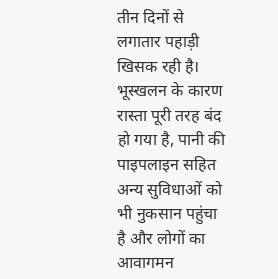तीन दिनों से लगातार पहाड़ी खिसक रही है। भूस्खलन के कारण रास्ता पूरी तरह बंद हो गया है, पानी की पाइपलाइन सहित अन्य सुविधाओं को भी नुकसान पहुंचा है और लोगों का आवागमन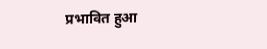प्रभावित हुआ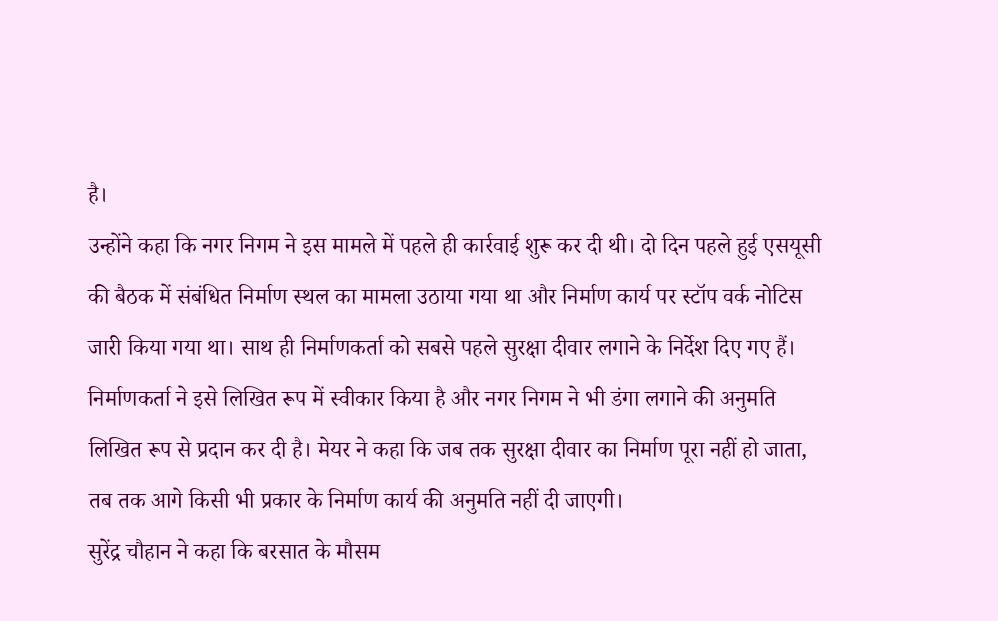है।
उन्होंने कहा कि नगर निगम ने इस मामले में पहले ही कार्रवाई शुरू कर दी थी। दो दिन पहले हुई एसयूसी की बैठक में संबंधित निर्माण स्थल का मामला उठाया गया था और निर्माण कार्य पर स्टॉप वर्क नोटिस जारी किया गया था। साथ ही निर्माणकर्ता को सबसे पहले सुरक्षा दीवार लगाने के निर्देश दिए गए हैं। निर्माणकर्ता ने इसे लिखित रूप में स्वीकार किया है और नगर निगम ने भी डंगा लगाने की अनुमति लिखित रूप से प्रदान कर दी है। मेयर ने कहा कि जब तक सुरक्षा दीवार का निर्माण पूरा नहीं हो जाता, तब तक आगे किसी भी प्रकार के निर्माण कार्य की अनुमति नहीं दी जाएगी।
सुरेंद्र चौहान ने कहा कि बरसात के मौसम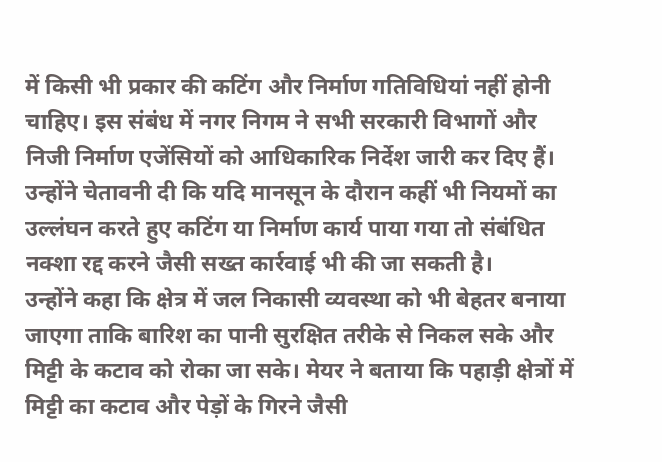में किसी भी प्रकार की कटिंग और निर्माण गतिविधियां नहीं होनी चाहिए। इस संबंध में नगर निगम ने सभी सरकारी विभागों और निजी निर्माण एजेंसियों को आधिकारिक निर्देश जारी कर दिए हैं। उन्होंने चेतावनी दी कि यदि मानसून के दौरान कहीं भी नियमों का उल्लंघन करते हुए कटिंग या निर्माण कार्य पाया गया तो संबंधित नक्शा रद्द करने जैसी सख्त कार्रवाई भी की जा सकती है।
उन्होंने कहा कि क्षेत्र में जल निकासी व्यवस्था को भी बेहतर बनाया जाएगा ताकि बारिश का पानी सुरक्षित तरीके से निकल सके और मिट्टी के कटाव को रोका जा सके। मेयर ने बताया कि पहाड़ी क्षेत्रों में मिट्टी का कटाव और पेड़ों के गिरने जैसी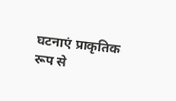घटनाएं प्राकृतिक रूप से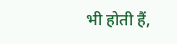भी होती हैं,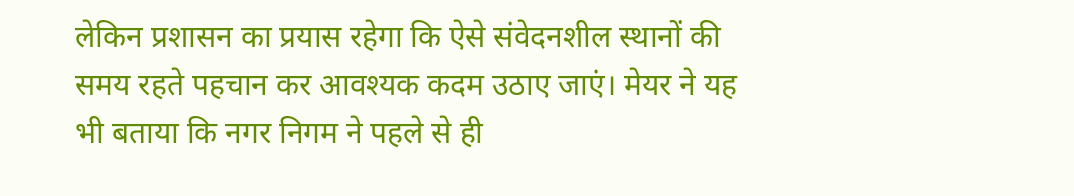लेकिन प्रशासन का प्रयास रहेगा कि ऐसे संवेदनशील स्थानों की समय रहते पहचान कर आवश्यक कदम उठाए जाएं। मेयर ने यह भी बताया कि नगर निगम ने पहले से ही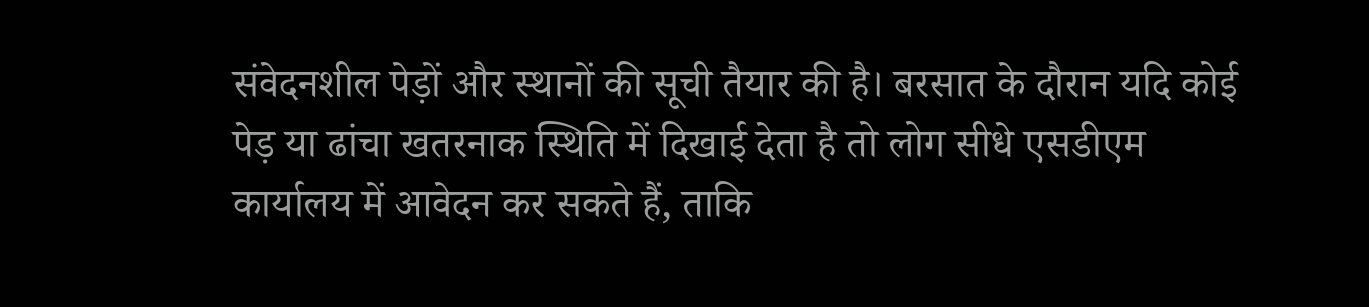संवेदनशील पेड़ों और स्थानों की सूची तैयार की है। बरसात के दौरान यदि कोई पेड़ या ढांचा खतरनाक स्थिति में दिखाई देता है तो लोग सीधे एसडीएम कार्यालय में आवेदन कर सकते हैं, ताकि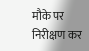मौके पर निरीक्षण कर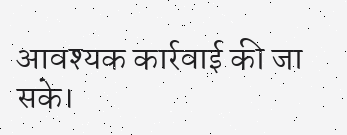आवश्यक कार्रवाई की जा सके।